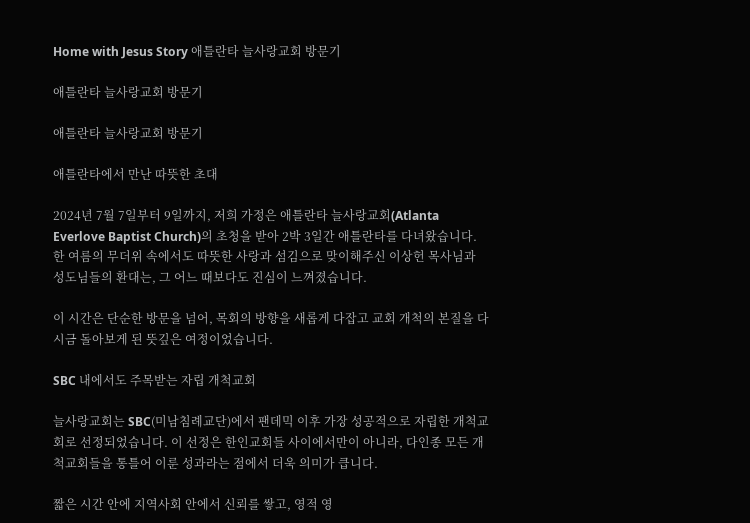Home with Jesus Story 애틀란타 늘사랑교회 방문기

애틀란타 늘사랑교회 방문기

애틀란타 늘사랑교회 방문기

애틀란타에서 만난 따뜻한 초대

2024년 7월 7일부터 9일까지, 저희 가정은 애틀란타 늘사랑교회(Atlanta Everlove Baptist Church)의 초청을 받아 2박 3일간 애틀란타를 다녀왔습니다. 한 여름의 무더위 속에서도 따뜻한 사랑과 섬김으로 맞이해주신 이상헌 목사님과 성도님들의 환대는, 그 어느 때보다도 진심이 느껴졌습니다.

이 시간은 단순한 방문을 넘어, 목회의 방향을 새롭게 다잡고 교회 개척의 본질을 다시금 돌아보게 된 뜻깊은 여정이었습니다.

SBC 내에서도 주목받는 자립 개척교회

늘사랑교회는 SBC(미남침례교단)에서 팬데믹 이후 가장 성공적으로 자립한 개척교회로 선정되었습니다. 이 선정은 한인교회들 사이에서만이 아니라, 다인종 모든 개척교회들을 통틀어 이룬 성과라는 점에서 더욱 의미가 큽니다.

짧은 시간 안에 지역사회 안에서 신뢰를 쌓고, 영적 영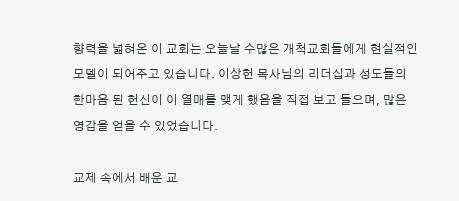향력을 넓혀온 이 교회는 오늘날 수많은 개척교회들에게 현실적인 모델이 되어주고 있습니다. 이상헌 목사님의 리더십과 성도들의 한마음 된 헌신이 이 열매를 맺게 했음을 직접 보고 들으며, 많은 영감을 얻을 수 있었습니다.

교제 속에서 배운 교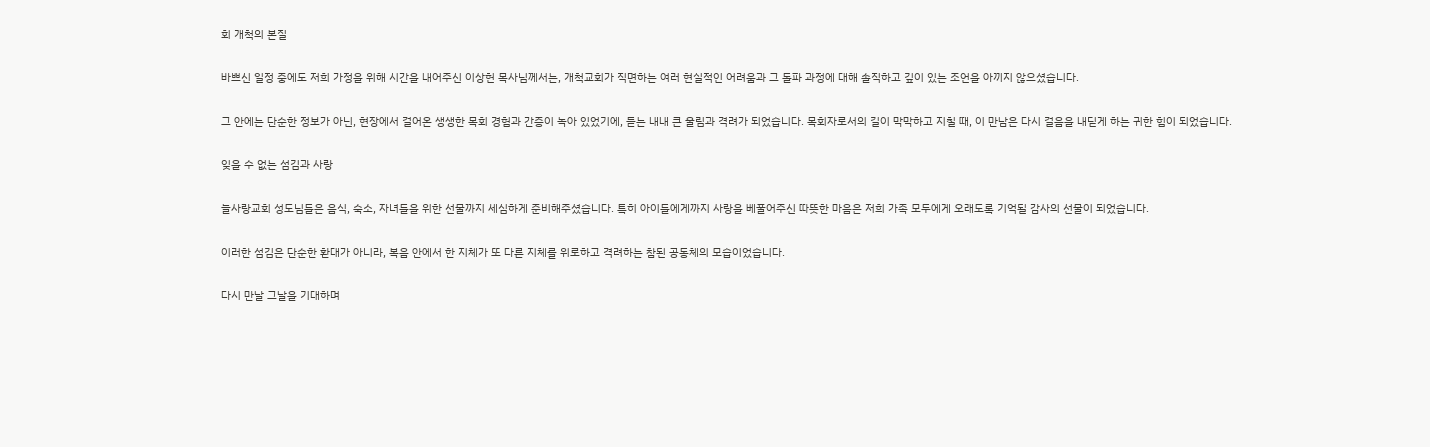회 개척의 본질

바쁘신 일정 중에도 저희 가정을 위해 시간을 내어주신 이상헌 목사님께서는, 개척교회가 직면하는 여러 현실적인 어려움과 그 돌파 과정에 대해 솔직하고 깊이 있는 조언을 아끼지 않으셨습니다.

그 안에는 단순한 정보가 아닌, 현장에서 걸어온 생생한 목회 경험과 간증이 녹아 있었기에, 듣는 내내 큰 울림과 격려가 되었습니다. 목회자로서의 길이 막막하고 지칠 때, 이 만남은 다시 걸음을 내딛게 하는 귀한 힘이 되었습니다.

잊을 수 없는 섬김과 사랑

늘사랑교회 성도님들은 음식, 숙소, 자녀들을 위한 선물까지 세심하게 준비해주셨습니다. 특히 아이들에게까지 사랑을 베풀어주신 따뜻한 마음은 저희 가족 모두에게 오래도록 기억될 감사의 선물이 되었습니다.

이러한 섬김은 단순한 환대가 아니라, 복음 안에서 한 지체가 또 다른 지체를 위로하고 격려하는 참된 공동체의 모습이었습니다.

다시 만날 그날을 기대하며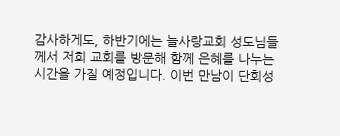감사하게도, 하반기에는 늘사랑교회 성도님들께서 저희 교회를 방문해 함께 은혜를 나누는 시간을 가질 예정입니다. 이번 만남이 단회성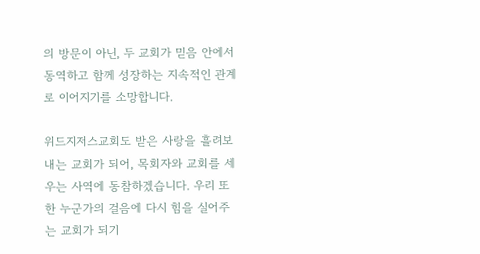의 방문이 아닌, 두 교회가 믿음 안에서 동역하고 함께 성장하는 지속적인 관계로 이어지기를 소망합니다.

위드지저스교회도 받은 사랑을 흘려보내는 교회가 되어, 목회자와 교회를 세우는 사역에 동참하겠습니다. 우리 또한 누군가의 걸음에 다시 힘을 실어주는 교회가 되기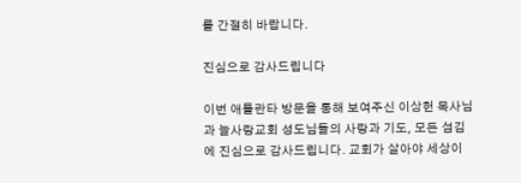를 간절히 바랍니다.

진심으로 감사드립니다

이번 애틀란타 방문을 통해 보여주신 이상헌 목사님과 늘사랑교회 성도님들의 사랑과 기도, 모든 섬김에 진심으로 감사드립니다. 교회가 살아야 세상이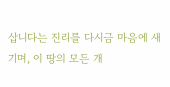삽니다는 진리를 다시금 마음에 새기며, 이 땅의 모든 개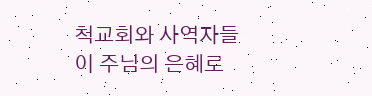척교회와 사역자들이 주님의 은혜로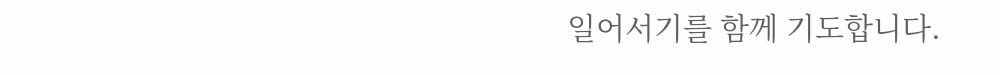일어서기를 함께 기도합니다.